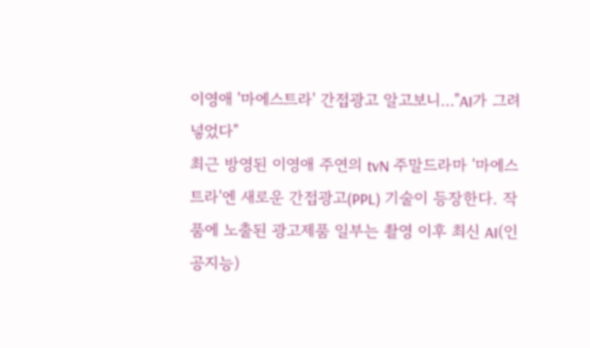이영애 '마에스트라' 간접광고 알고보니…"AI가 그려 넣었다"
최근 방영된 이영애 주연의 tvN 주말드라마 '마에스트라'엔 새로운 간접광고(PPL) 기술이 등장한다. 작품에 노출된 광고제품 일부는 촬영 이후 최신 AI(인공지능)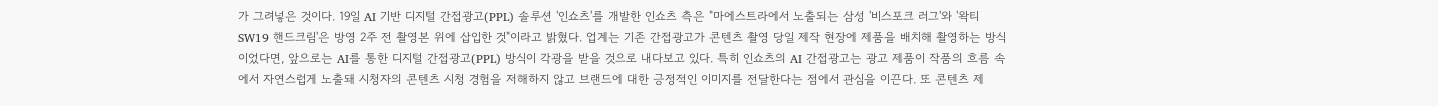가 그려넣은 것이다. 19일 AI 기반 디지털 간접광고(PPL) 솔루션 '인쇼츠'를 개발한 인쇼츠 측은 "마에스트라에서 노출되는 삼성 '비스포크 러그'와 '왁티 SW19 핸드크림'은 방영 2주 전 촬영본 위에 삽입한 것"이라고 밝혔다. 업계는 기존 간접광고가 콘텐츠 촬영 당일 제작 현장에 제품을 배치해 촬영하는 방식이었다면, 앞으로는 AI를 통한 디지털 간접광고(PPL) 방식이 각광을 받을 것으로 내다보고 있다. 특히 인쇼츠의 AI 간접광고는 광고 제품이 작품의 흐름 속에서 자연스럽게 노출돼 시청자의 콘텐츠 시청 경험을 저해하지 않고 브랜드에 대한 긍정적인 이미지를 전달한다는 점에서 관심을 이끈다. 또 콘텐츠 제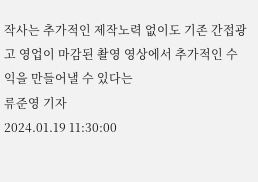작사는 추가적인 제작노력 없이도 기존 간접광고 영업이 마감된 촬영 영상에서 추가적인 수익을 만들어낼 수 있다는
류준영 기자
2024.01.19 11:30:00